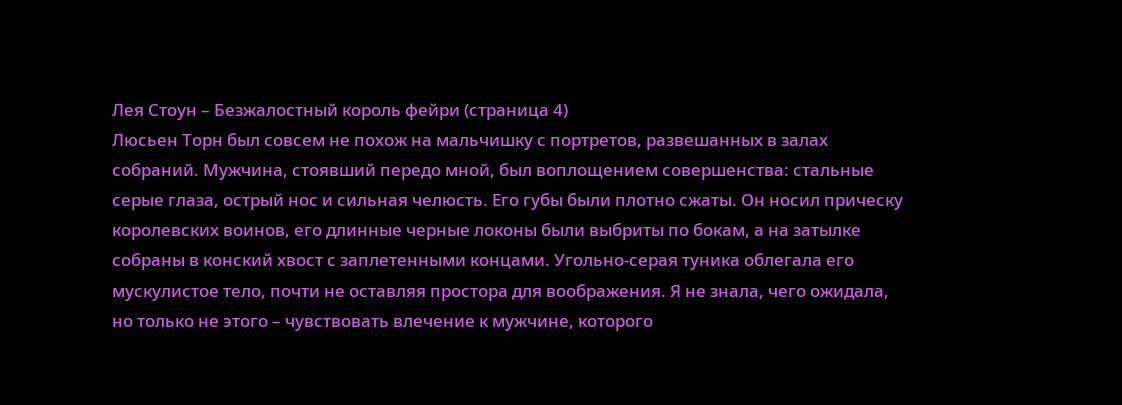Лея Стоун – Безжалостный король фейри (страница 4)
Люсьен Торн был совсем не похож на мальчишку с портретов, развешанных в залах собраний. Мужчина, стоявший передо мной, был воплощением совершенства: стальные серые глаза, острый нос и сильная челюсть. Его губы были плотно сжаты. Он носил прическу королевских воинов, его длинные черные локоны были выбриты по бокам, а на затылке собраны в конский хвост с заплетенными концами. Угольно-серая туника облегала его мускулистое тело, почти не оставляя простора для воображения. Я не знала, чего ожидала, но только не этого – чувствовать влечение к мужчине, которого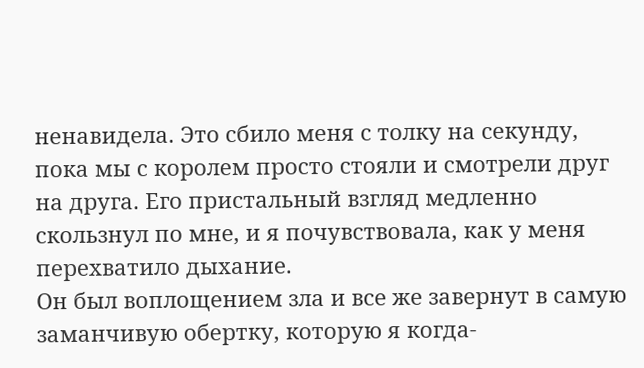ненавидела. Это сбило меня с толку на секунду, пока мы с королем просто стояли и смотрели друг на друга. Его пристальный взгляд медленно скользнул по мне, и я почувствовала, как у меня перехватило дыхание.
Он был воплощением зла и все же завернут в самую заманчивую обертку, которую я когда-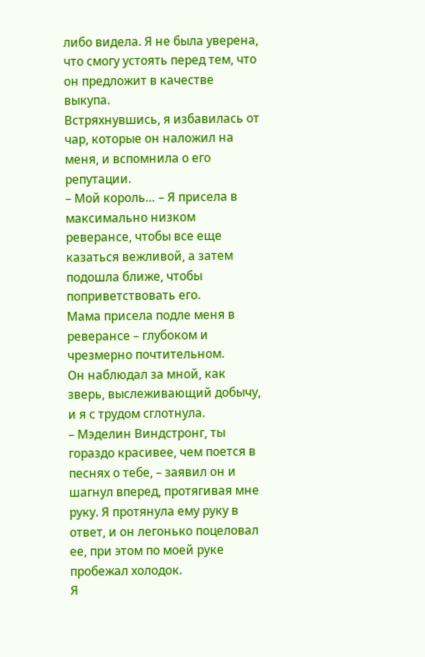либо видела. Я не была уверена, что смогу устоять перед тем, что он предложит в качестве выкупа.
Встряхнувшись, я избавилась от чар, которые он наложил на меня, и вспомнила о его репутации.
– Мой король… – Я присела в максимально низком реверансе, чтобы все еще казаться вежливой, а затем подошла ближе, чтобы поприветствовать его.
Мама присела подле меня в реверансе – глубоком и чрезмерно почтительном.
Он наблюдал за мной, как зверь, выслеживающий добычу, и я с трудом сглотнула.
– Мэделин Виндстронг, ты гораздо красивее, чем поется в песнях о тебе, – заявил он и шагнул вперед, протягивая мне руку. Я протянула ему руку в ответ, и он легонько поцеловал ее, при этом по моей руке пробежал холодок.
Я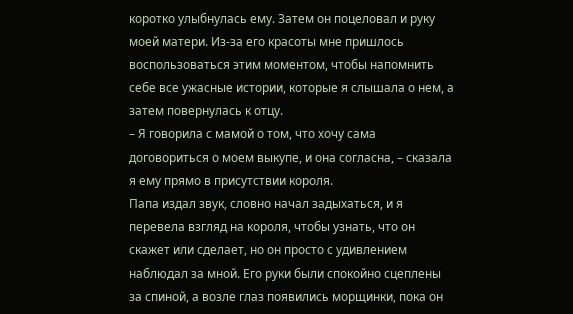коротко улыбнулась ему. Затем он поцеловал и руку моей матери. Из-за его красоты мне пришлось воспользоваться этим моментом, чтобы напомнить себе все ужасные истории, которые я слышала о нем, а затем повернулась к отцу.
– Я говорила с мамой о том, что хочу сама договориться о моем выкупе, и она согласна, – сказала я ему прямо в присутствии короля.
Папа издал звук, словно начал задыхаться, и я перевела взгляд на короля, чтобы узнать, что он скажет или сделает, но он просто с удивлением наблюдал за мной. Его руки были спокойно сцеплены за спиной, а возле глаз появились морщинки, пока он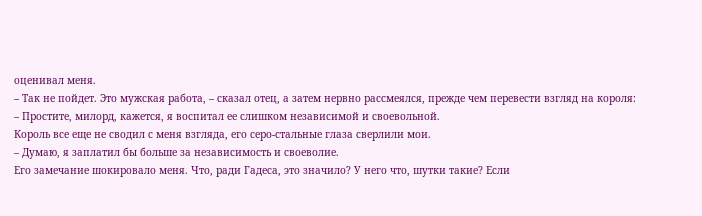оценивал меня.
– Так не пойдет. Это мужская работа, – сказал отец, а затем нервно рассмеялся, прежде чем перевести взгляд на короля: – Простите, милорд, кажется, я воспитал ее слишком независимой и своевольной.
Король все еще не сводил с меня взгляда, его серо-стальные глаза сверлили мои.
– Думаю, я заплатил бы больше за независимость и своеволие.
Его замечание шокировало меня. Что, ради Гадеса, это значило? У него что, шутки такие? Если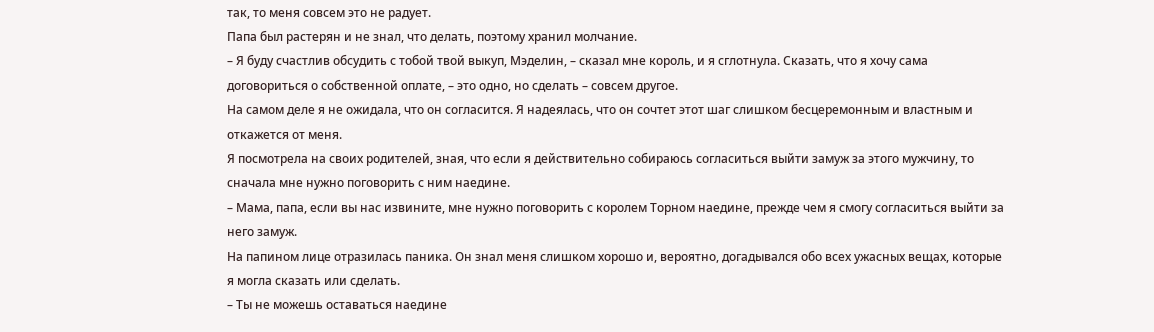так, то меня совсем это не радует.
Папа был растерян и не знал, что делать, поэтому хранил молчание.
– Я буду счастлив обсудить с тобой твой выкуп, Мэделин, – сказал мне король, и я сглотнула. Сказать, что я хочу сама договориться о собственной оплате, – это одно, но сделать – совсем другое.
На самом деле я не ожидала, что он согласится. Я надеялась, что он сочтет этот шаг слишком бесцеремонным и властным и откажется от меня.
Я посмотрела на своих родителей, зная, что если я действительно собираюсь согласиться выйти замуж за этого мужчину, то сначала мне нужно поговорить с ним наедине.
– Мама, папа, если вы нас извините, мне нужно поговорить с королем Торном наедине, прежде чем я смогу согласиться выйти за него замуж.
На папином лице отразилась паника. Он знал меня слишком хорошо и, вероятно, догадывался обо всех ужасных вещах, которые я могла сказать или сделать.
– Ты не можешь оставаться наедине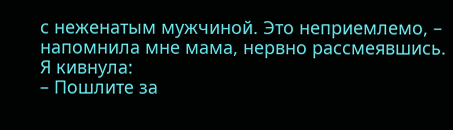с неженатым мужчиной. Это неприемлемо, – напомнила мне мама, нервно рассмеявшись.
Я кивнула:
– Пошлите за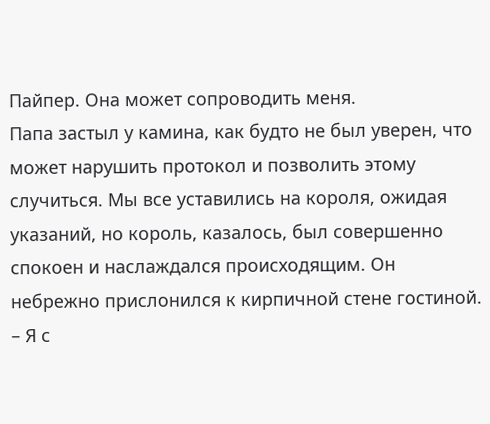Пайпер. Она может сопроводить меня.
Папа застыл у камина, как будто не был уверен, что может нарушить протокол и позволить этому случиться. Мы все уставились на короля, ожидая указаний, но король, казалось, был совершенно спокоен и наслаждался происходящим. Он небрежно прислонился к кирпичной стене гостиной.
– Я с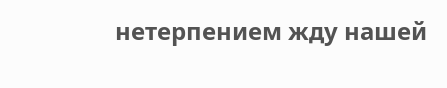нетерпением жду нашей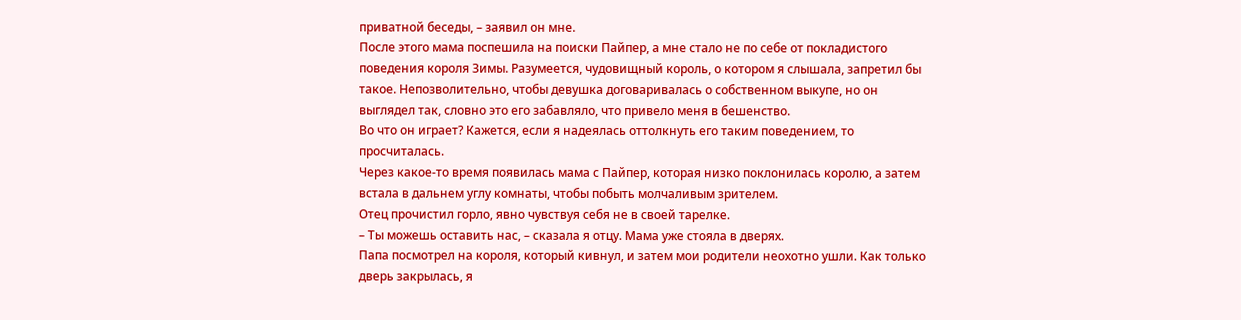приватной беседы, – заявил он мне.
После этого мама поспешила на поиски Пайпер, а мне стало не по себе от покладистого поведения короля Зимы. Разумеется, чудовищный король, о котором я слышала, запретил бы такое. Непозволительно, чтобы девушка договаривалась о собственном выкупе, но он выглядел так, словно это его забавляло, что привело меня в бешенство.
Во что он играет? Кажется, если я надеялась оттолкнуть его таким поведением, то просчиталась.
Через какое-то время появилась мама с Пайпер, которая низко поклонилась королю, а затем встала в дальнем углу комнаты, чтобы побыть молчаливым зрителем.
Отец прочистил горло, явно чувствуя себя не в своей тарелке.
– Ты можешь оставить нас, – сказала я отцу. Мама уже стояла в дверях.
Папа посмотрел на короля, который кивнул, и затем мои родители неохотно ушли. Как только дверь закрылась, я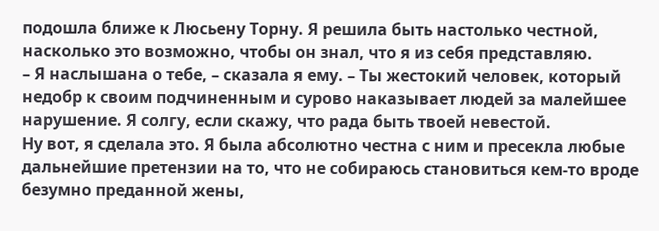подошла ближе к Люсьену Торну. Я решила быть настолько честной, насколько это возможно, чтобы он знал, что я из себя представляю.
– Я наслышана о тебе, – сказала я ему. – Ты жестокий человек, который недобр к своим подчиненным и сурово наказывает людей за малейшее нарушение. Я солгу, если скажу, что рада быть твоей невестой.
Ну вот, я сделала это. Я была абсолютно честна с ним и пресекла любые дальнейшие претензии на то, что не собираюсь становиться кем-то вроде безумно преданной жены,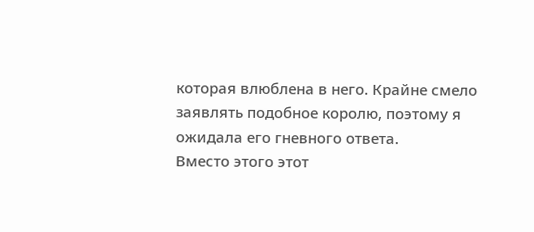которая влюблена в него. Крайне смело заявлять подобное королю, поэтому я ожидала его гневного ответа.
Вместо этого этот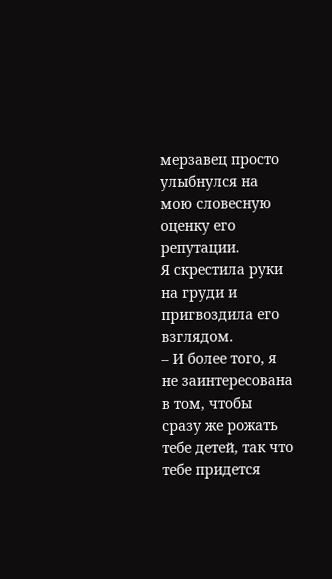мерзавец просто улыбнулся на мою словесную оценку его репутации.
Я скрестила руки на груди и пригвоздила его взглядом.
– И более того, я не заинтересована в том, чтобы сразу же рожать тебе детей, так что тебе придется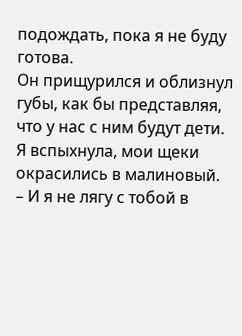подождать, пока я не буду готова.
Он прищурился и облизнул губы, как бы представляя, что у нас с ним будут дети.
Я вспыхнула, мои щеки окрасились в малиновый.
– И я не лягу с тобой в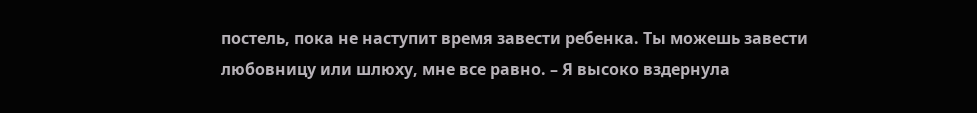постель, пока не наступит время завести ребенка. Ты можешь завести любовницу или шлюху, мне все равно. – Я высоко вздернула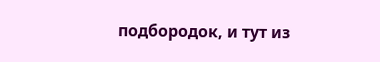подбородок, и тут из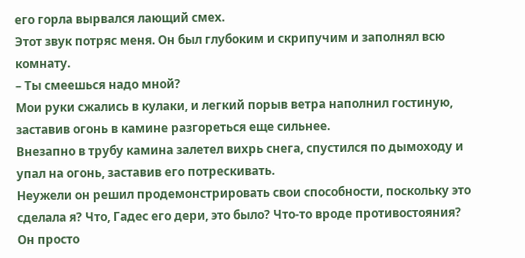его горла вырвался лающий смех.
Этот звук потряс меня. Он был глубоким и скрипучим и заполнял всю комнату.
– Ты смеешься надо мной?
Мои руки сжались в кулаки, и легкий порыв ветра наполнил гостиную, заставив огонь в камине разгореться еще сильнее.
Внезапно в трубу камина залетел вихрь снега, спустился по дымоходу и упал на огонь, заставив его потрескивать.
Неужели он решил продемонстрировать свои способности, поскольку это сделала я? Что, Гадес его дери, это было? Что-то вроде противостояния?
Он просто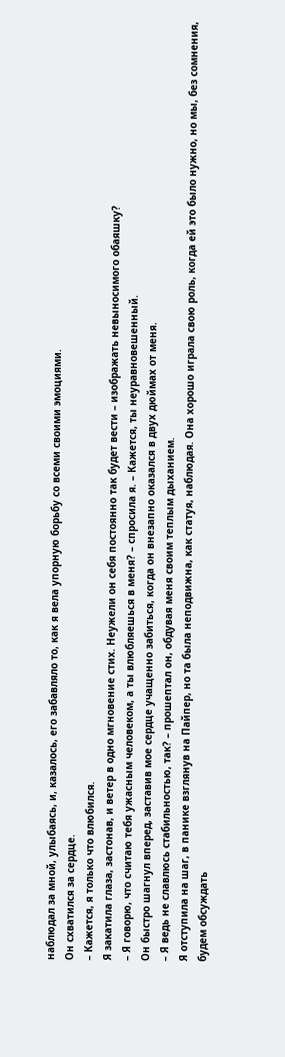наблюдал за мной, улыбаясь, и, казалось, его забавляло то, как я вела упорную борьбу со всеми своими эмоциями.
Он схватился за сердце.
– Кажется, я только что влюбился.
Я закатила глаза, застонав, и ветер в одно мгновение стих. Неужели он себя постоянно так будет вести – изображать невыносимого обаяшку?
– Я говорю, что считаю тебя ужасным человеком, а ты влюбляешься в меня? – спросила я. – Кажется, ты неуравновешенный.
Он быстро шагнул вперед, заставив мое сердце учащенно забиться, когда он внезапно оказался в двух дюймах от меня.
– Я ведь не славлюсь стабильностью, так? – прошептал он, обдувая меня своим теплым дыханием.
Я отступила на шаг, в панике взглянув на Пайпер, но та была неподвижна, как статуя, наблюдая. Она хорошо играла свою роль, когда ей это было нужно, но мы, без сомнения, будем обсуждать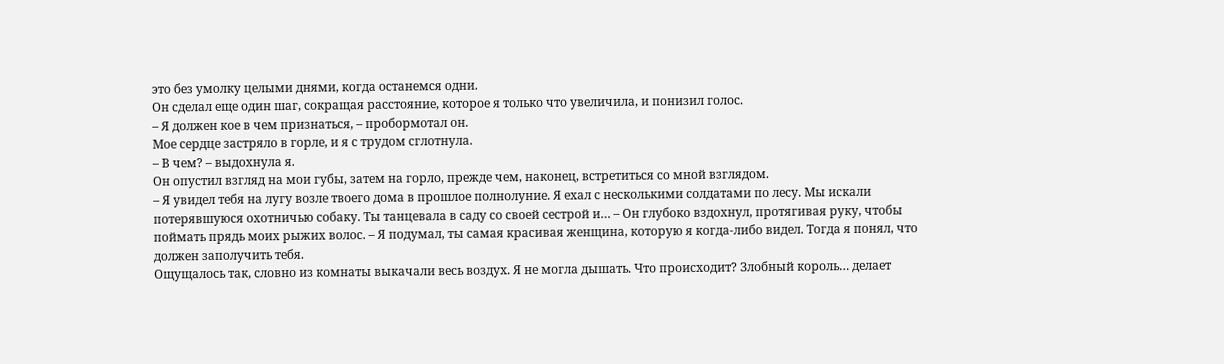это без умолку целыми днями, когда останемся одни.
Он сделал еще один шаг, сокращая расстояние, которое я только что увеличила, и понизил голос.
– Я должен кое в чем признаться, – пробормотал он.
Мое сердце застряло в горле, и я с трудом сглотнула.
– В чем? – выдохнула я.
Он опустил взгляд на мои губы, затем на горло, прежде чем, наконец, встретиться со мной взглядом.
– Я увидел тебя на лугу возле твоего дома в прошлое полнолуние. Я ехал с несколькими солдатами по лесу. Мы искали потерявшуюся охотничью собаку. Ты танцевала в саду со своей сестрой и… – Он глубоко вздохнул, протягивая руку, чтобы поймать прядь моих рыжих волос. – Я подумал, ты самая красивая женщина, которую я когда-либо видел. Тогда я понял, что должен заполучить тебя.
Ощущалось так, словно из комнаты выкачали весь воздух. Я не могла дышать. Что происходит? Злобный король… делает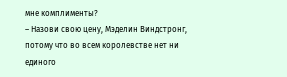мне комплименты?
– Назови свою цену, Мэделин Виндстронг, потому что во всем королевстве нет ни единого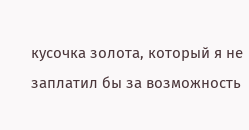кусочка золота, который я не заплатил бы за возможность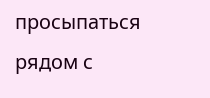просыпаться рядом с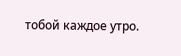тобой каждое утро.